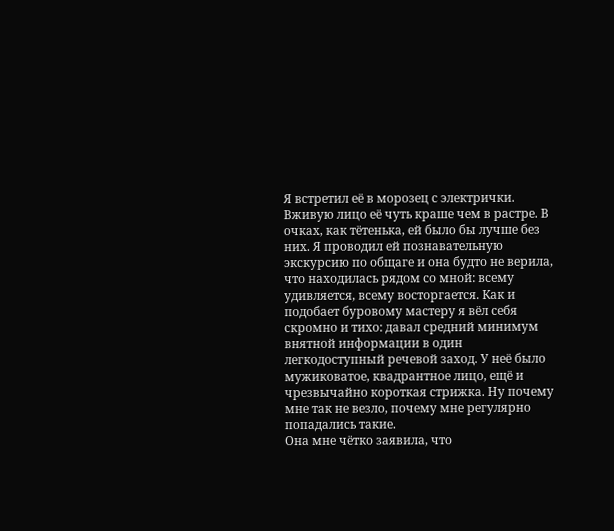Я встретил её в морозец с электрички. Вживую лицо её чуть краше чем в растре. В очках, как тётенька, ей было бы лучше без них. Я проводил ей познавательную экскурсию по общаге и она будто не верила, что находилась рядом со мной: всему удивляется, всему восторгается. Как и подобает буровому мастеру я вёл себя скромно и тихо: давал средний минимум внятной информации в один легкодоступный речевой заход. У неё было мужиковатое, квадрантное лицо, ещё и чрезвычайно короткая стрижка. Ну почему мне так не везло, почему мне регулярно попадались такие.
Она мне чётко заявила, что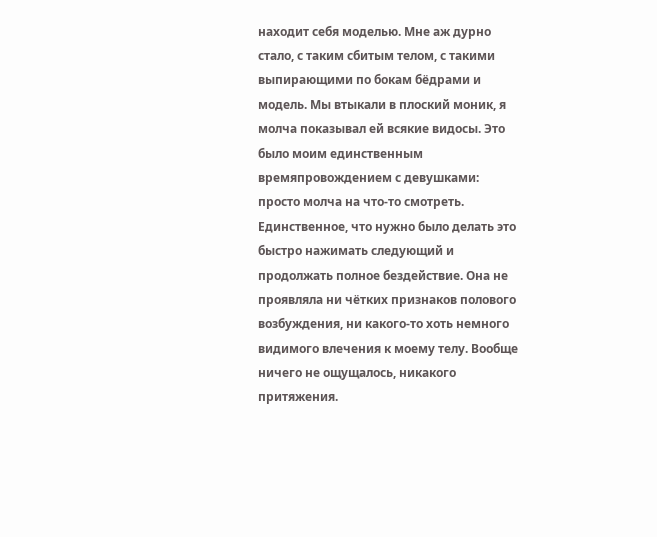находит себя моделью. Мне аж дурно стало, с таким сбитым телом, с такими выпирающими по бокам бёдрами и модель. Мы втыкали в плоский моник, я молча показывал ей всякие видосы. Это было моим единственным времяпровождением с девушками: просто молча на что-то смотреть. Единственное, что нужно было делать это быстро нажимать следующий и продолжать полное бездействие. Она не проявляла ни чётких признаков полового возбуждения, ни какого-то хоть немного видимого влечения к моему телу. Вообще ничего не ощущалось, никакого притяжения.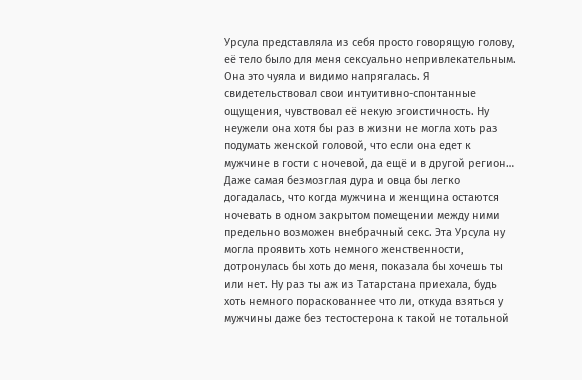Урсула представляла из себя просто говорящую голову, её тело было для меня сексуально непривлекательным. Она это чуяла и видимо напрягалась. Я свидетельствовал свои интуитивно-спонтанные ощущения, чувствовал её некую эгоистичность. Ну неужели она хотя бы раз в жизни не могла хоть раз подумать женской головой, что если она едет к мужчине в гости с ночевой, да ещё и в другой регион… Даже самая безмозглая дура и овца бы легко догадалась, что когда мужчина и женщина остаются ночевать в одном закрытом помещении между ними предельно возможен внебрачный секс. Эта Урсула ну могла проявить хоть немного женственности, дотронулась бы хоть до меня, показала бы хочешь ты или нет. Ну раз ты аж из Татарстана приехала, будь хоть немного пораскованнее что ли, откуда взяться у мужчины даже без тестостерона к такой не тотальной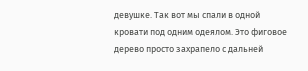девушке. Так вот мы спали в одной кровати под одним одеялом. Это фиговое дерево просто захрапело с дальней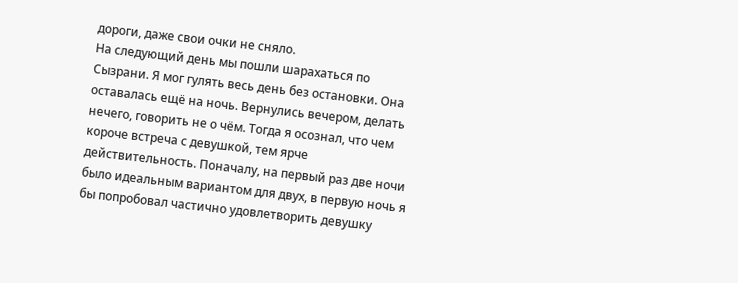дороги, даже свои очки не сняло.
На следующий день мы пошли шарахаться по Сызрани. Я мог гулять весь день без остановки. Она оставалась ещё на ночь. Вернулись вечером, делать нечего, говорить не о чём. Тогда я осознал, что чем короче встреча с девушкой, тем ярче действительность. Поначалу, на первый раз две ночи было идеальным вариантом для двух, в первую ночь я бы попробовал частично удовлетворить девушку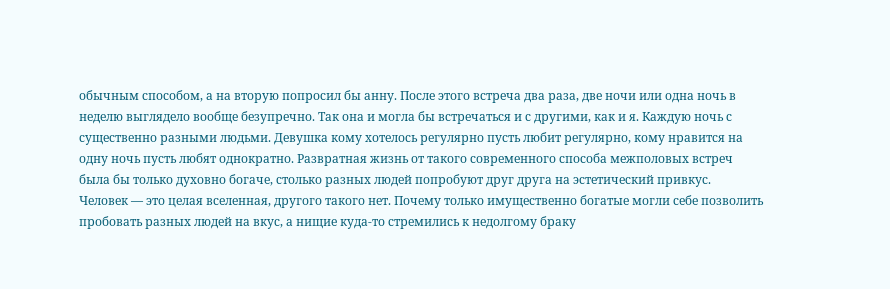обычным способом, а на вторую попросил бы анну. После этого встреча два раза, две ночи или одна ночь в неделю выглядело вообще безупречно. Так она и могла бы встречаться и с другими, как и я. Каждую ночь с существенно разными людьми. Девушка кому хотелось регулярно пусть любит регулярно, кому нравится на одну ночь пусть любят однократно. Развратная жизнь от такого современного способа межполовых встреч была бы только духовно богаче, столько разных людей попробуют друг друга на эстетический привкус.
Человек — это целая вселенная, другого такого нет. Почему только имущественно богатые могли себе позволить пробовать разных людей на вкус, а нищие куда-то стремились к недолгому браку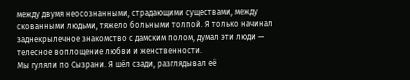между двумя неосознанными, страдающими существами, между скованными людьми, тяжело больными толпой. Я только начинал заднекрылечное знакомство с дамским полом, думал эти люди — телесное воплощение любви и женственности.
Мы гуляли по Сызрани. Я шёл сзади, разглядывал её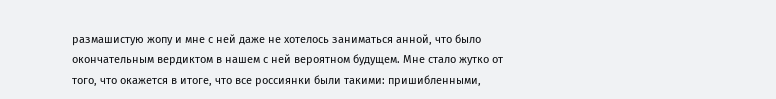размашистую жопу и мне с ней даже не хотелось заниматься анной, что было окончательным вердиктом в нашем с ней вероятном будущем. Мне стало жутко от того, что окажется в итоге, что все россиянки были такими: пришибленными,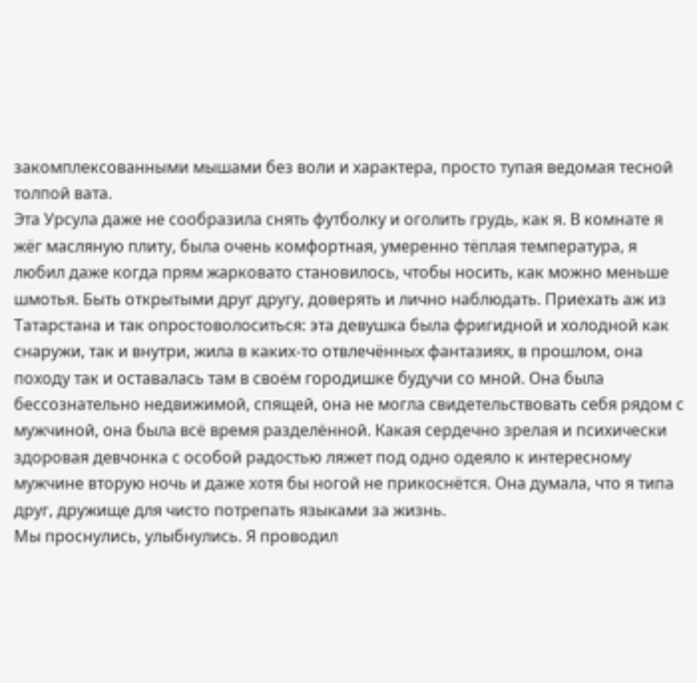закомплексованными мышами без воли и характера, просто тупая ведомая тесной толпой вата.
Эта Урсула даже не сообразила снять футболку и оголить грудь, как я. В комнате я жёг масляную плиту, была очень комфортная, умеренно тёплая температура, я любил даже когда прям жарковато становилось, чтобы носить, как можно меньше шмотья. Быть открытыми друг другу, доверять и лично наблюдать. Приехать аж из Татарстана и так опростоволоситься: эта девушка была фригидной и холодной как снаружи, так и внутри, жила в каких-то отвлечённых фантазиях, в прошлом, она походу так и оставалась там в своём городишке будучи со мной. Она была бессознательно недвижимой, спящей, она не могла свидетельствовать себя рядом с мужчиной, она была всё время разделённой. Какая сердечно зрелая и психически здоровая девчонка с особой радостью ляжет под одно одеяло к интересному мужчине вторую ночь и даже хотя бы ногой не прикоснётся. Она думала, что я типа друг, дружище для чисто потрепать языками за жизнь.
Мы проснулись, улыбнулись. Я проводил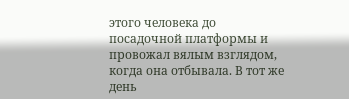этого человека до посадочной платформы и провожал вялым взглядом, когда она отбывала. В тот же день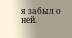я забыл о ней.